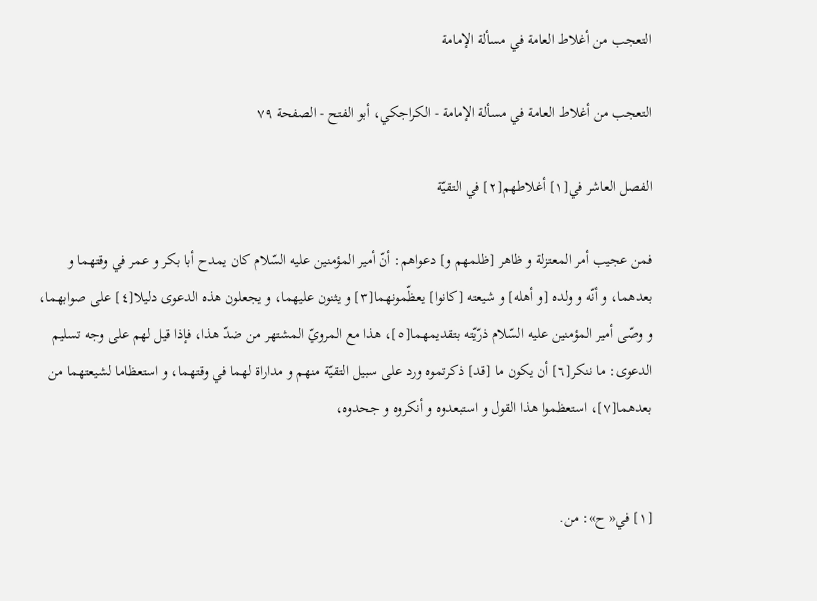التعجب من أغلاط العامة في مسألة الإمامة

التعجب من أغلاط العامة في مسألة الإمامة - الكراجكي، أبو الفتح - الصفحة ٧٩

الفصل العاشر في‌[١] أغلاطهم‌[٢] في التقيّة

فمن عجيب أمر المعتزلة و ظاهر [ظلمهم و] دعواهم: أنّ أمير المؤمنين عليه السّلام كان يمدح أبا بكر و عمر في وقتهما و بعدهما، و أنّه و ولده [و أهله‌] و شيعته [كانوا] يعظّمونهما[٣] و يثنون عليهما، و يجعلون هذه الدعوى دليلا[٤] على صوابهما، و وصّى أمير المؤمنين عليه السّلام ذرّيّته بتقديمهما[٥]، هذا مع المرويّ المشتهر من ضدّ هذا، فإذا قيل لهم على وجه تسليم الدعوى: ما ننكر[٦] أن يكون ما [قد] ذكرتموه ورد على سبيل التقيّة منهم و مداراة لهما في وقتهما، و استعظاما لشيعتهما من بعدهما[٧]، استعظموا هذا القول و استبعدوه و أنكروه و جحدوه،


[١] في« ح»: من.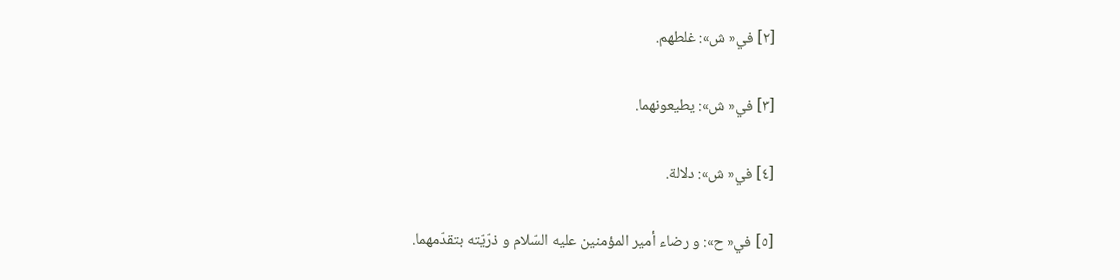[٢] في« ش»: غلطهم.

[٣] في« ش»: يطيعونهما.

[٤] في« ش»: دلالة.

[٥] في« ح»: و رضاء أمير المؤمنين عليه السّلام و ذرّيّته بتقدّمهما.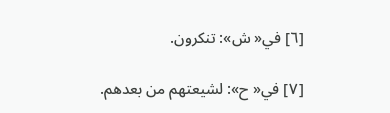[٦] في« ش»: تنكرون.

[٧] في« ح»: لشيعتهم من بعدهم.